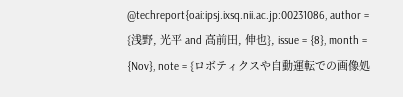@techreport{oai:ipsj.ixsq.nii.ac.jp:00231086, author = {浅野, 光平 and 高前田, 伸也}, issue = {8}, month = {Nov}, note = {ロボティクスや自動運転での画像処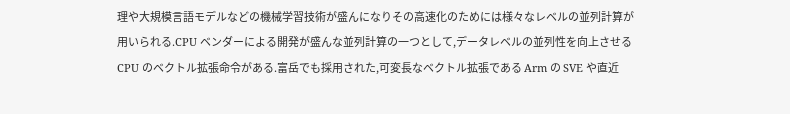理や大規模言語モデルなどの機械学習技術が盛んになりその高速化のためには様々なレベルの並列計算が用いられる.CPU ベンダーによる開発が盛んな並列計算の一つとして,データレベルの並列性を向上させる CPU のベクトル拡張命令がある.富岳でも採用された,可変長なベクトル拡張である Arm の SVE や直近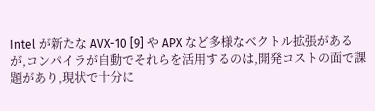Intel が新たな AVX-10 [9] や APX など多様なベクトル拡張があるが,コンパイラが自動でそれらを活用するのは,開発コストの面で課題があり,現状で十分に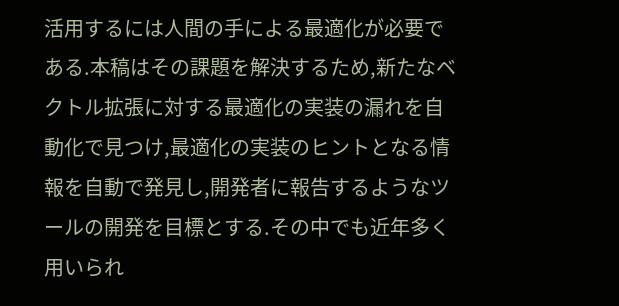活用するには人間の手による最適化が必要である.本稿はその課題を解決するため,新たなベクトル拡張に対する最適化の実装の漏れを自動化で見つけ,最適化の実装のヒントとなる情報を自動で発見し,開発者に報告するようなツールの開発を目標とする.その中でも近年多く用いられ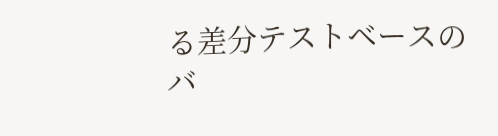る差分テストベースのバ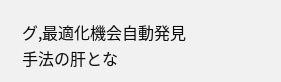グ,最適化機会自動発見手法の肝とな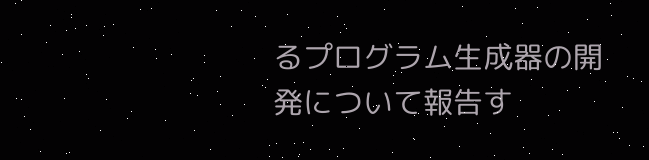るプログラム生成器の開発について報告す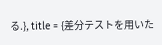る.}, title = {差分テストを用いた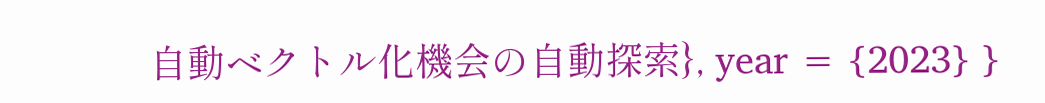自動ベクトル化機会の自動探索}, year = {2023} }